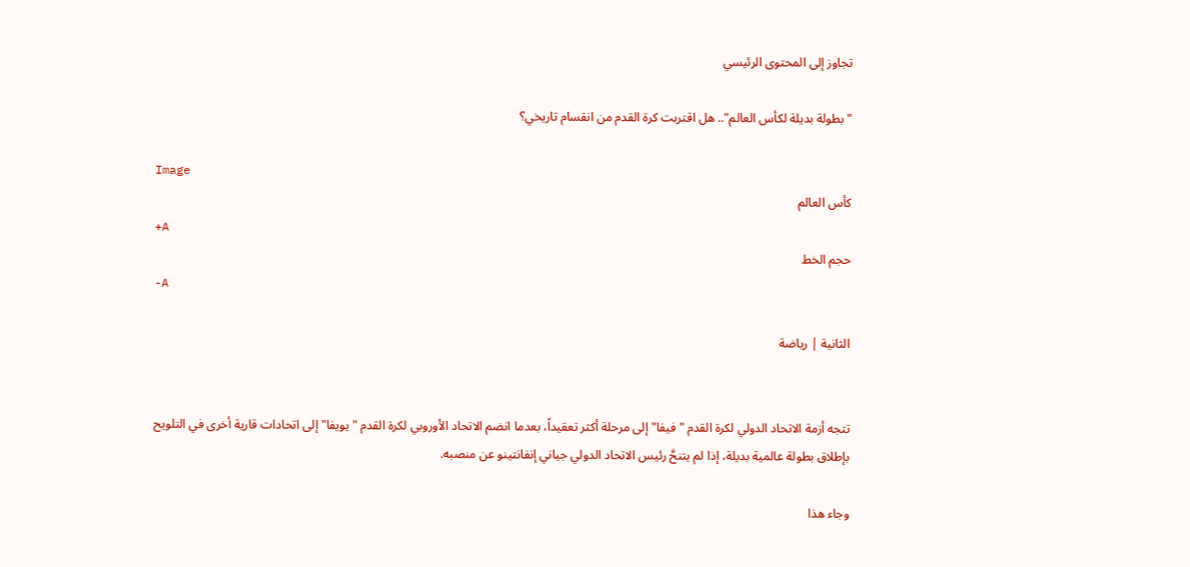تجاوز إلى المحتوى الرئيسي

"بطولة بديلة لكأس العالم".. هل اقتربت كرة القدم من انقسام تاريخي؟

Image
كأس العالم
+A
حجم الخط
-A

الثانية | رياضة


تتجه أزمة الاتحاد الدولي لكرة القدم "فيفا" إلى مرحلة أكثر تعقيداً، بعدما انضم الاتحاد الأوروبي لكرة القدم "يويفا" إلى اتحادات قارية أخرى في التلويح بإطلاق بطولة عالمية بديلة، إذا لم يتنحَّ رئيس الاتحاد الدولي جياني إنفانتينو عن منصبه.

وجاء هذا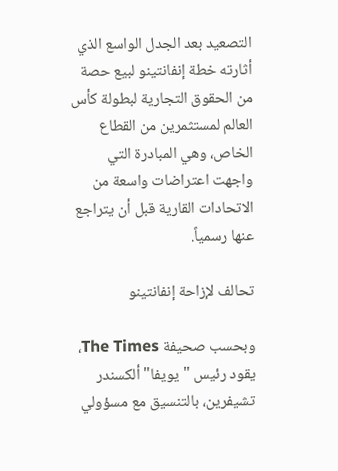التصعيد بعد الجدل الواسع الذي أثارته خطة إنفانتينو لبيع حصة من الحقوق التجارية لبطولة كأس العالم لمستثمرين من القطاع الخاص، وهي المبادرة التي واجهت اعتراضات واسعة من الاتحادات القارية قبل أن يتراجع عنها رسمياً.

تحالف لإزاحة إنفانتينو

وبحسب صحيفة The Times، يقود رئيس "يويفا" ألكسندر تشيفرين، بالتنسيق مع مسؤولي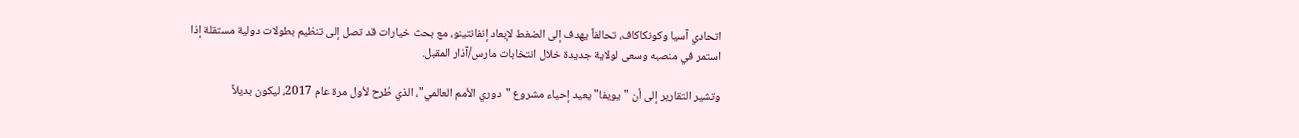اتحادي آسيا وكونكاكاف، تحالفاً يهدف إلى الضغط لإبعاد إنفانتينو، مع بحث خيارات قد تصل إلى تنظيم بطولات دولية مستقلة إذا استمر في منصبه وسعى لولاية جديدة خلال انتخابات مارس/آذار المقبل.

وتشير التقارير إلى أن "يويفا" يعيد إحياء مشروع "دوري الأمم العالمي"، الذي طُرح لأول مرة عام 2017، ليكون بديلاً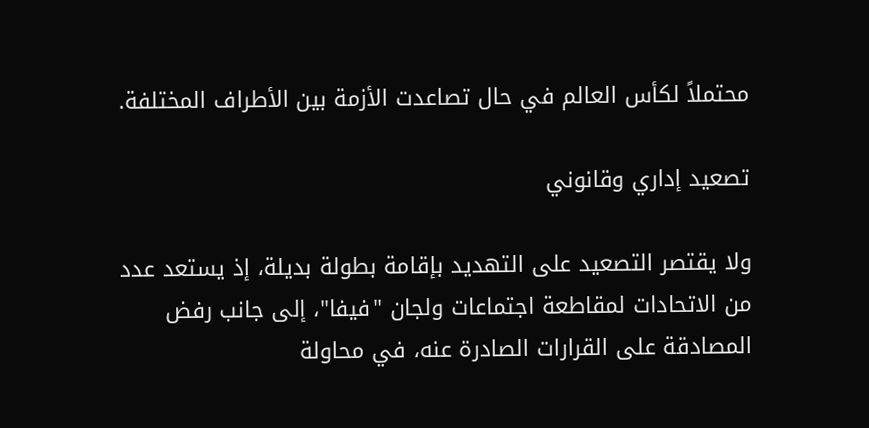محتملاً لكأس العالم في حال تصاعدت الأزمة بين الأطراف المختلفة.

تصعيد إداري وقانوني

ولا يقتصر التصعيد على التهديد بإقامة بطولة بديلة، إذ يستعد عدد من الاتحادات لمقاطعة اجتماعات ولجان "فيفا"، إلى جانب رفض المصادقة على القرارات الصادرة عنه، في محاولة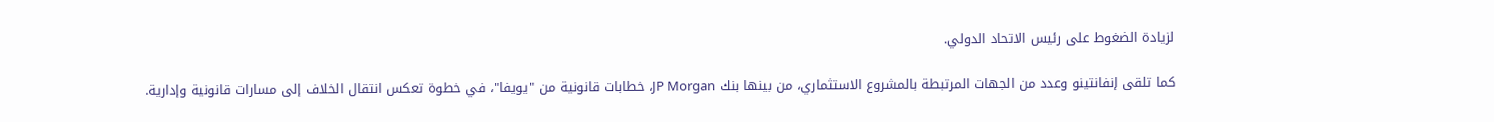لزيادة الضغوط على رئيس الاتحاد الدولي.

كما تلقى إنفانتينو وعدد من الجهات المرتبطة بالمشروع الاستثماري، من بينها بنك JP Morgan، خطابات قانونية من "يويفا"، في خطوة تعكس انتقال الخلاف إلى مسارات قانونية وإدارية.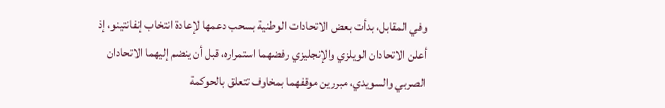وفي المقابل، بدأت بعض الاتحادات الوطنية بسحب دعمها لإعادة انتخاب إنفانتينو، إذ أعلن الاتحادان الويلزي والإنجليزي رفضهما استمراره، قبل أن ينضم إليهما الاتحادان الصربي والسويدي، مبررين موقفهما بمخاوف تتعلق بالحوكمة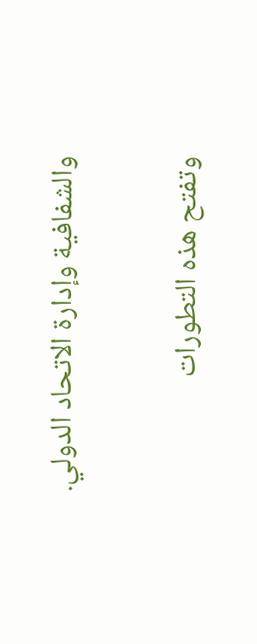والشفافية وإدارة الاتحاد الدولي.

وتفتح هذه التطورات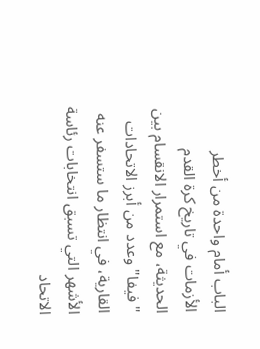الباب أمام واحدة من أخطر الأزمات في تاريخ كرة القدم الحديثة، مع استمرار الانقسام بين "فيفا" وعدد من أبرز الاتحادات القارية، في انتظار ما ستسفر عنه الأشهر التي تسبق انتخابات رئاسة الاتحاد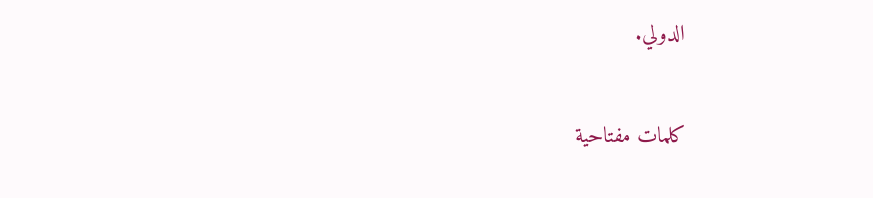الدولي.

كلمات مفتاحية